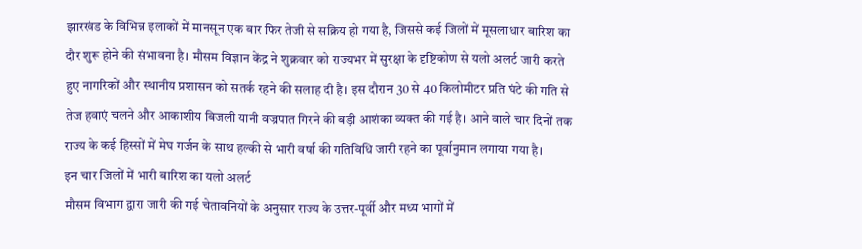झारखंड के विभिन्न इलाकों में मानसून एक बार फिर तेजी से सक्रिय हो गया है, जिससे कई जिलों में मूसलाधार बारिश का दौर शुरू होने की संभावना है। मौसम विज्ञान केंद्र ने शुक्रवार को राज्यभर में सुरक्षा के दृष्टिकोण से यलो अलर्ट जारी करते हुए नागरिकों और स्थानीय प्रशासन को सतर्क रहने की सलाह दी है। इस दौरान 30 से 40 किलोमीटर प्रति घंटे की गति से तेज हवाएं चलने और आकाशीय बिजली यानी वज्रपात गिरने की बड़ी आशंका व्यक्त की गई है। आने वाले चार दिनों तक राज्य के कई हिस्सों में मेघ गर्जन के साथ हल्की से भारी वर्षा की गतिविधि जारी रहने का पूर्वानुमान लगाया गया है।
इन चार जिलों में भारी बारिश का यलो अलर्ट
मौसम विभाग द्वारा जारी की गई चेतावनियों के अनुसार राज्य के उत्तर-पूर्वी और मध्य भागों में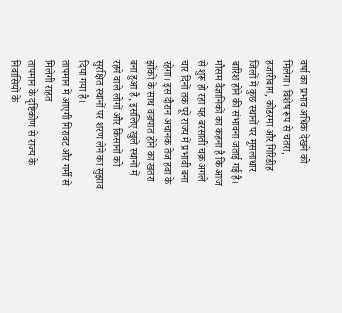वर्षा का प्रभाव अधिक देखने को मिलेगा। विशेष रूप से चतरा, हजारीबाग, कोडरमा और गिरिडीह जिलों में कुछ स्थानों पर मूसलाधार बारिश होने की संभावना जताई गई है। मौसम वैज्ञानिकों का कहना है कि आज से शुरू हो रहा यह बरसाती चक्र अगले चार दिनों तक पूरे राज्य में प्रभावी बना रहेगा। इस दौरान अचानक तेज हवा के झोंकों के साथ वज्रपात होने का खतरा बना हुआ है, इसलिए खुले स्थानों में रहने वाले लोगों और किसानों को सुरक्षित स्थानों पर शरण लेने का सुझाव दिया गया है।
तापमान में आएगी गिरावट और गर्मी से मिलेगी राहत
तापमान के दृष्टिकोण से राज्य के निवासियों के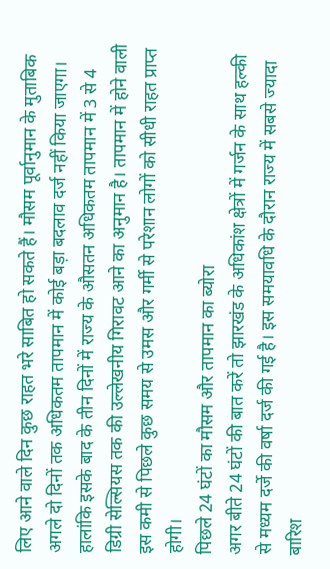लिए आने वाले दिन कुछ राहत भरे साबित हो सकते हैं। मौसम पूर्वानुमान के मुताबिक अगले दो दिनों तक अधिकतम तापमान में कोई बड़ा बदलाव दर्ज नहीं किया जाएगा। हालांकि इसके बाद के तीन दिनों में राज्य के औसतन अधिकतम तापमान में 3 से 4 डिग्री सेल्सियस तक की उल्लेखनीय गिरावट आने का अनुमान है। तापमान में होने वाली इस कमी से पिछले कुछ समय से उमस और गर्मी से परेशान लोगों को सीधी राहत प्राप्त होगी।
पिछले 24 घंटों का मौसम और तापमान का ब्योरा
अगर बीते 24 घंटों की बात करें तो झारखंड के अधिकांश क्षेत्रों में गर्जन के साथ हल्की से मध्यम दर्जे की वर्षा दर्ज की गई है। इस समयावधि के दौरान राज्य में सबसे ज्यादा बारिश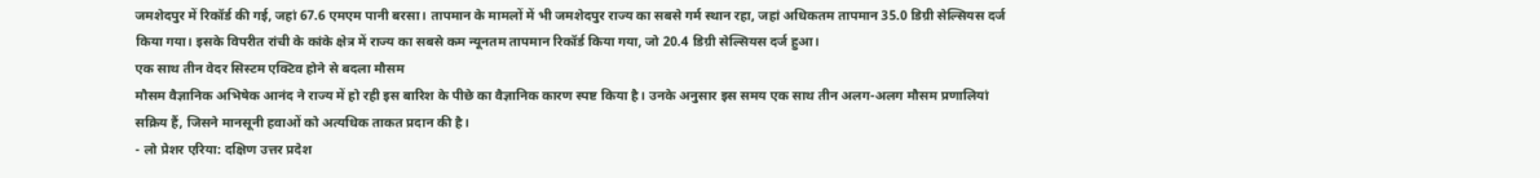जमशेदपुर में रिकॉर्ड की गई, जहां 67.6 एमएम पानी बरसा। तापमान के मामलों में भी जमशेदपुर राज्य का सबसे गर्म स्थान रहा, जहां अधिकतम तापमान 35.0 डिग्री सेल्सियस दर्ज किया गया। इसके विपरीत रांची के कांके क्षेत्र में राज्य का सबसे कम न्यूनतम तापमान रिकॉर्ड किया गया, जो 20.4 डिग्री सेल्सियस दर्ज हुआ।
एक साथ तीन वेदर सिस्टम एक्टिव होने से बदला मौसम
मौसम वैज्ञानिक अभिषेक आनंद ने राज्य में हो रही इस बारिश के पीछे का वैज्ञानिक कारण स्पष्ट किया है। उनके अनुसार इस समय एक साथ तीन अलग-अलग मौसम प्रणालियां सक्रिय हैं, जिसने मानसूनी हवाओं को अत्यधिक ताकत प्रदान की है।
- लो प्रेशर एरिया: दक्षिण उत्तर प्रदेश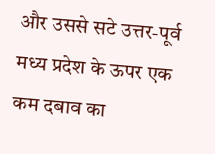और उससे सटे उत्तर-पूर्व मध्य प्रदेश के ऊपर एक कम दबाव का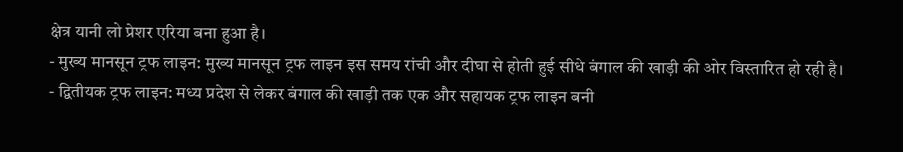क्षेत्र यानी लो प्रेशर एरिया बना हुआ है।
- मुख्य मानसून ट्रफ लाइन: मुख्य मानसून ट्रफ लाइन इस समय रांची और दीघा से होती हुई सीधे बंगाल की खाड़ी की ओर विस्तारित हो रही है।
- द्वितीयक ट्रफ लाइन: मध्य प्रदेश से लेकर बंगाल की खाड़ी तक एक और सहायक ट्रफ लाइन बनी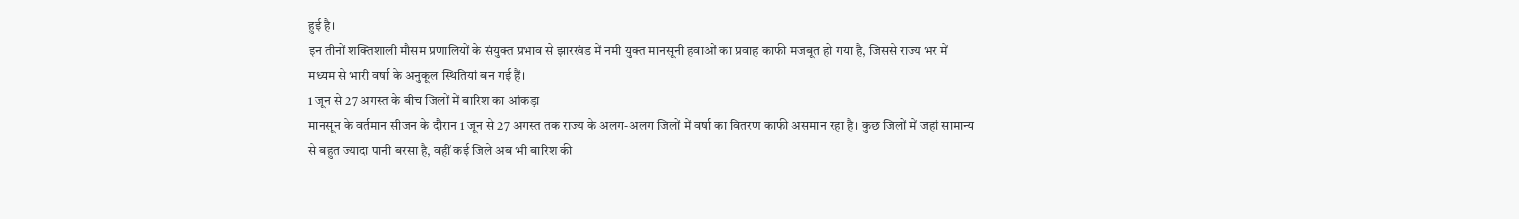हुई है।
इन तीनों शक्तिशाली मौसम प्रणालियों के संयुक्त प्रभाव से झारखंड में नमी युक्त मानसूनी हवाओं का प्रवाह काफी मजबूत हो गया है, जिससे राज्य भर में मध्यम से भारी वर्षा के अनुकूल स्थितियां बन गई हैं।
1 जून से 27 अगस्त के बीच जिलों में बारिश का आंकड़ा
मानसून के वर्तमान सीजन के दौरान 1 जून से 27 अगस्त तक राज्य के अलग-अलग जिलों में वर्षा का वितरण काफी असमान रहा है। कुछ जिलों में जहां सामान्य से बहुत ज्यादा पानी बरसा है, वहीं कई जिले अब भी बारिश की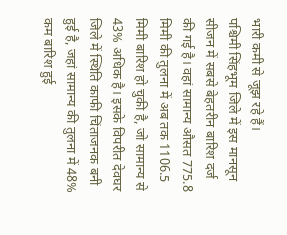भारी कमी से जूझ रहे हैं।
पश्चिमी सिंहभूम जिले में इस मानसून सीजन में सबसे बेहतरीन बारिश दर्ज की गई है। वहां सामान्य औसत 775.8 मिमी की तुलना में अब तक 1106.5 मिमी बारिश हो चुकी है, जो सामान्य से 43% अधिक है। इसके विपरीत देवघर जिले में स्थिति काफी चिंताजनक बनी हुई है, जहां सामान्य की तुलना में 48% कम बारिश हुई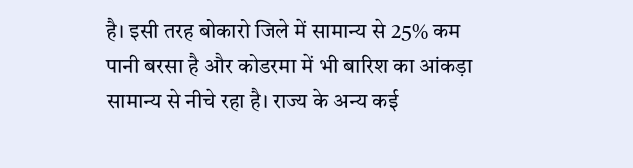है। इसी तरह बोकारो जिले में सामान्य से 25% कम पानी बरसा है और कोडरमा में भी बारिश का आंकड़ा सामान्य से नीचे रहा है। राज्य के अन्य कई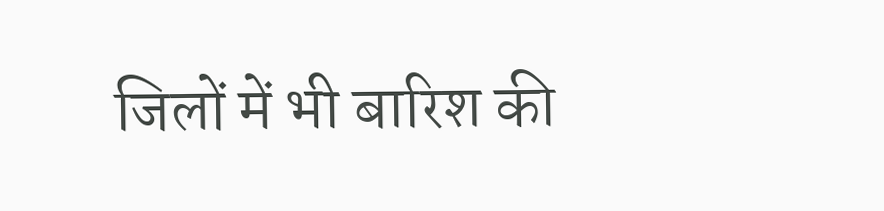जिलों में भी बारिश की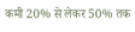कमी 20% से लेकर 50% तक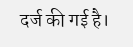दर्ज की गई है।